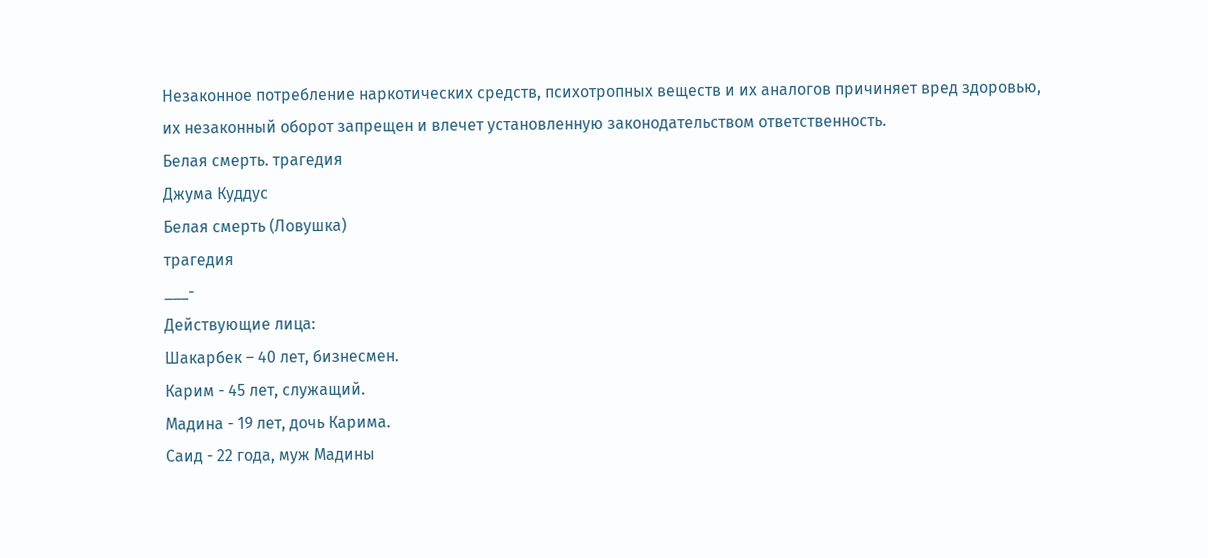Незаконное потребление наркотических средств, психотропных веществ и их аналогов причиняет вред здоровью, их незаконный оборот запрещен и влечет установленную законодательством ответственность.
Белая смерть. трагедия
Джума Куддус
Белая смерть (Ловушка)
трагедия
___-
Действующие лица:
Шакарбек – 40 лет, бизнесмен.
Карим - 45 лет, служащий.
Мадина - 19 лет, дочь Карима.
Саид - 22 года, муж Мадины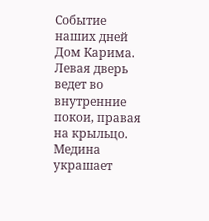Событие наших дней
Дом Карима. Левая дверь ведет во внутренние покои, правая на крыльцо.
Медина украшает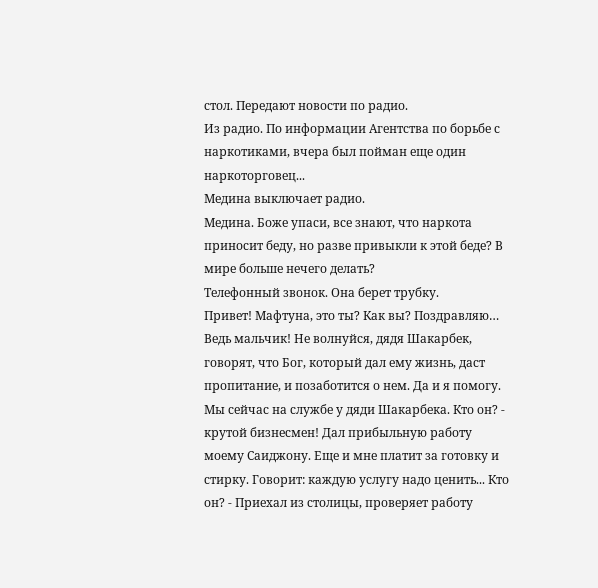стол. Передают новости по радио.
Из радио. По информации Агентства по борьбе с наркотиками, вчера был пойман еще один наркоторговец...
Медина выключает радио.
Медина. Боже упаси, все знают, что наркота приносит беду, но разве привыкли к этой беде? В мире больше нечего делать?
Телефонный звонок. Она берет трубку.
Привет! Мафтуна, это ты? Как вы? Поздравляю… Ведь мальчик! Не волнуйся, дядя Шакарбек, говорят, что Бог, который дал ему жизнь, даст пропитание, и позаботится о нем. Да и я помогу. Мы сейчас на службе у дяди Шакарбека. Кто он? - крутой бизнесмен! Дал прибыльную работу моему Саиджону. Еще и мне платит за готовку и стирку. Говорит: каждую услугу надо ценить... Кто он? - Приехал из столицы, проверяет работу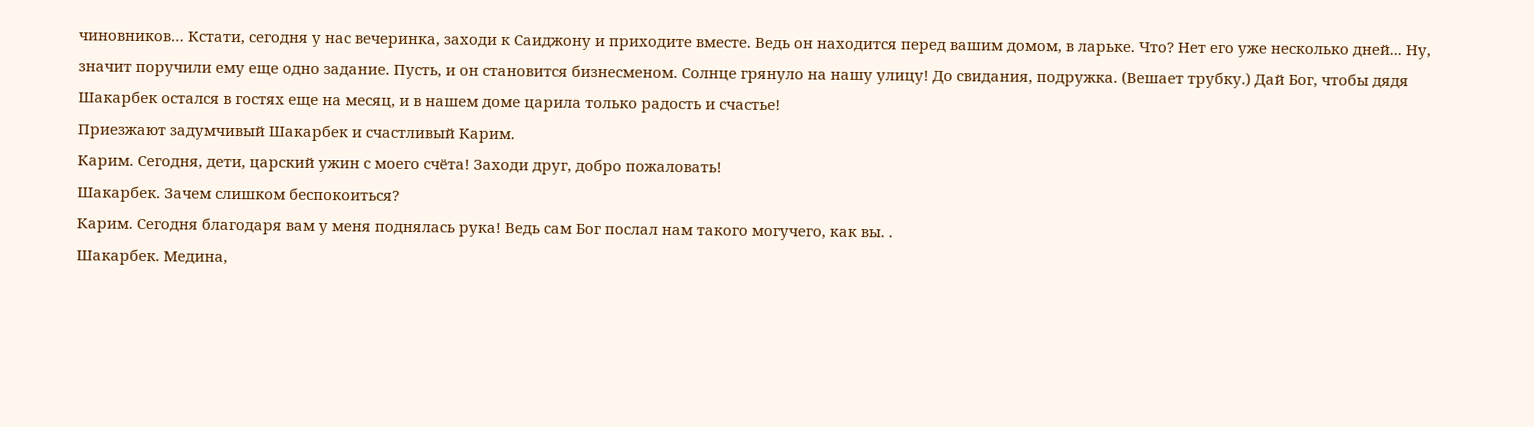чиновников… Кстати, сегодня у нас вечеринка, заходи к Саиджону и приходите вместе. Ведь он находится перед вашим домом, в ларьке. Что? Нет его уже несколько дней... Ну, значит поручили ему еще одно задание. Пусть, и он становится бизнесменом. Солнце грянуло на нашу улицу! До свидания, подружка. (Вешает трубку.) Дай Бог, чтобы дядя Шакарбек остался в гостях еще на месяц, и в нашем доме царила только радость и счастье!
Приезжают задумчивый Шакарбек и счастливый Карим.
Карим. Сегодня, дети, царский ужин с моего счёта! Заходи друг, добро пожаловать!
Шакарбек. Зачем слишком беспокоиться?
Карим. Сегодня благодаря вам у меня поднялась рука! Ведь сам Бог послал нам такого могучего, как вы. .
Шакарбек. Медина,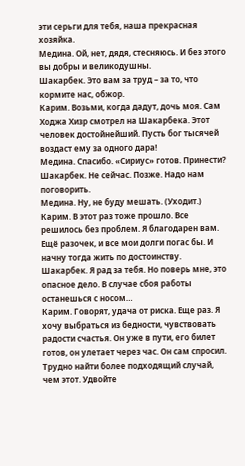эти серьги для тебя, наша прекрасная хозяйка.
Медина. Ой, нет, дядя, стесняюсь. И без этого вы добры и великодушны.
Шакарбек. Это вам за труд – за то, что кормите нас, обжор.
Карим. Возьми, когда дадут, дочь моя. Сам Ходжа Хизр смотрел на Шакарбека. Этот человек достойнейший. Пусть бог тысячей воздаст ему за одного дара!
Медина. Спасибо. «Сириус» готов. Принести?
Шакарбек. Не сейчас. Позже. Надо нам поговорить.
Медина. Ну, не буду мешать. (Уходит.)
Карим. В этот раз тоже прошло. Все решилось без проблем. Я благодарен вам. Ещё разочек, и все мои долги погас бы. И начну тогда жить по достоинству.
Шакарбек. Я рад за тебя. Но поверь мне, это опасное дело. В случае сбоя работы останешься с носом…
Карим. Говорят, удача от риска. Еще раз. Я хочу выбраться из бедности, чувствовать радости счастья. Он уже в пути, его билет готов, он улетает через час. Он сам спросил. Трудно найти более подходящий случай, чем этот. Удвойте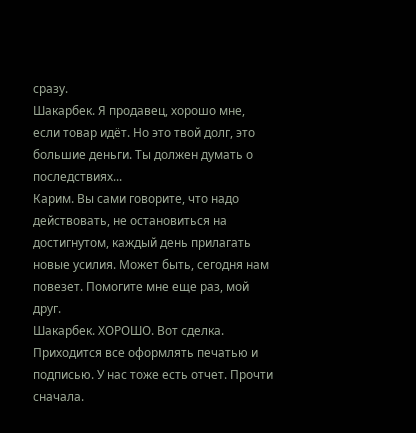сразу.
Шакарбек. Я продавец, хорошо мне, если товар идёт. Но это твой долг, это большие деньги. Ты должен думать о последствиях...
Карим. Вы сами говорите, что надо действовать, не остановиться на достигнутом, каждый день прилагать новые усилия. Может быть, сегодня нам повезет. Помогите мне еще раз, мой друг.
Шакарбек. ХОРОШО. Вот сделка. Приходится все оформлять печатью и подписью. У нас тоже есть отчет. Прочти сначала.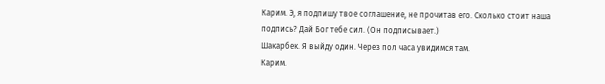Карим. Э, я подпишу твое соглашение, не прочитав его. Сколько стоит наша подпись? Дай Бог тебе сил. (Он подписывает.)
Шакарбек. Я выйду один. Через пол часа увидимся там.
Карим.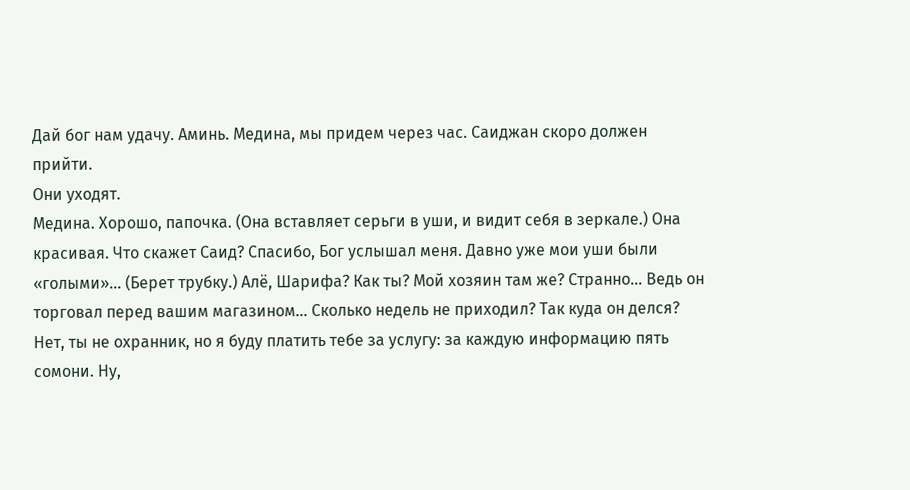Дай бог нам удачу. Аминь. Медина, мы придем через час. Саиджан скоро должен прийти.
Они уходят.
Медина. Хорошо, папочка. (Она вставляет серьги в уши, и видит себя в зеркале.) Она красивая. Что скажет Саид? Спасибо, Бог услышал меня. Давно уже мои уши были «голыми»... (Берет трубку.) Алё, Шарифа? Как ты? Мой хозяин там же? Странно... Ведь он торговал перед вашим магазином... Сколько недель не приходил? Так куда он делся? Нет, ты не охранник, но я буду платить тебе за услугу: за каждую информацию пять сомони. Ну,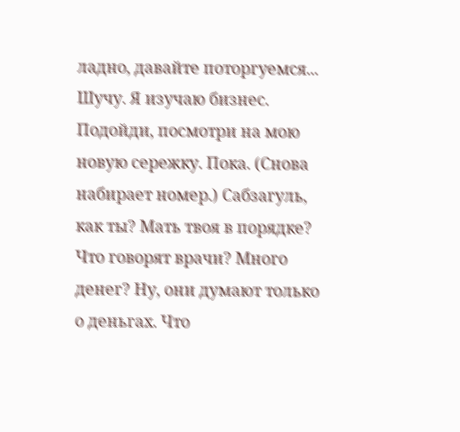ладно, давайте поторгуемся... Шучу. Я изучаю бизнес. Подойди, посмотри на мою новую сережку. Пока. (Снова набирает номер.) Сабзагуль, как ты? Мать твоя в порядке? Что говорят врачи? Много денег? Ну, они думают только о деньгах. Что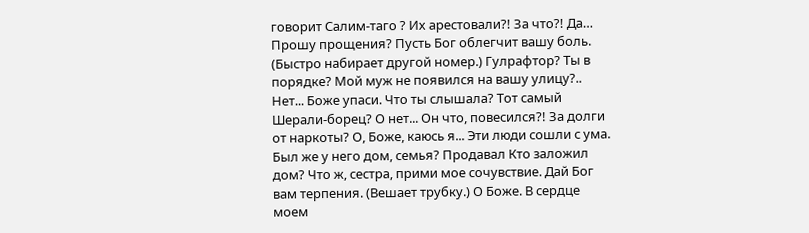говорит Салим-таго ? Их арестовали?! За что?! Да… Прошу прощения? Пусть Бог облегчит вашу боль. (Быстро набирает другой номер.) Гулрафтор? Ты в порядке? Мой муж не появился на вашу улицу?.. Нет... Боже упаси. Что ты слышала? Тот самый Шерали-борец? О нет... Он что, повесился?! За долги от наркоты? О, Боже, каюсь я... Эти люди сошли с ума. Был же у него дом, семья? Продавал Кто заложил дом? Что ж, сестра, прими мое сочувствие. Дай Бог вам терпения. (Вешает трубку.) О Боже. В сердце моем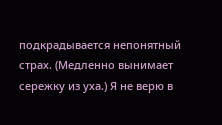подкрадывается непонятный страх. (Медленно вынимает сережку из уха.) Я не верю в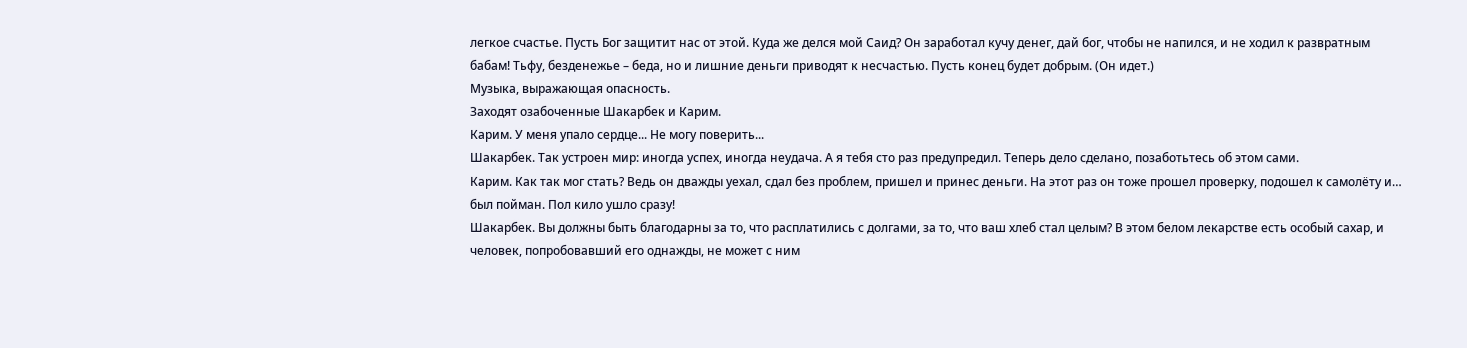легкое счастье. Пусть Бог защитит нас от этой. Куда же делся мой Саид? Он заработал кучу денег, дай бог, чтобы не напился, и не ходил к развратным бабам! Тьфу, безденежье – беда, но и лишние деньги приводят к несчастью. Пусть конец будет добрым. (Он идет.)
Музыка, выражающая опасность.
Заходят озабоченные Шакарбек и Карим.
Карим. У меня упало сердце... Не могу поверить...
Шакарбек. Так устроен мир: иногда успех, иногда неудача. А я тебя сто раз предупредил. Теперь дело сделано, позаботьтесь об этом сами.
Карим. Как так мог стать? Ведь он дважды уехал, сдал без проблем, пришел и принес деньги. На этот раз он тоже прошел проверку, подошел к самолёту и… был пойман. Пол кило ушло сразу!
Шакарбек. Вы должны быть благодарны за то, что расплатились с долгами, за то, что ваш хлеб стал целым? В этом белом лекарстве есть особый сахар, и человек, попробовавший его однажды, не может с ним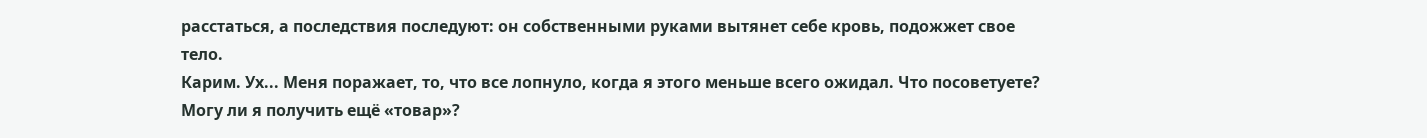расстаться, а последствия последуют: он собственными руками вытянет себе кровь, подожжет свое тело.
Карим. Ух... Меня поражает, то, что все лопнуло, когда я этого меньше всего ожидал. Что посоветуете? Могу ли я получить ещё «товар»?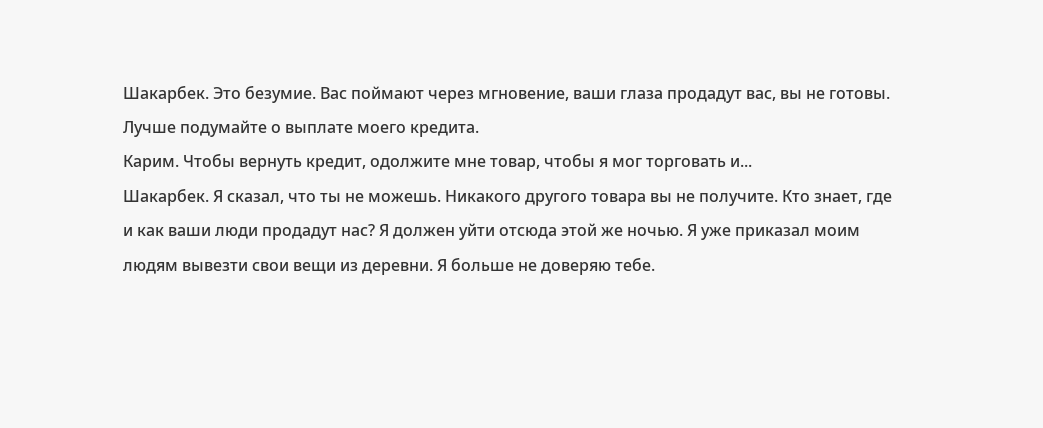Шакарбек. Это безумие. Вас поймают через мгновение, ваши глаза продадут вас, вы не готовы. Лучше подумайте о выплате моего кредита.
Карим. Чтобы вернуть кредит, одолжите мне товар, чтобы я мог торговать и...
Шакарбек. Я сказал, что ты не можешь. Никакого другого товара вы не получите. Кто знает, где и как ваши люди продадут нас? Я должен уйти отсюда этой же ночью. Я уже приказал моим людям вывезти свои вещи из деревни. Я больше не доверяю тебе.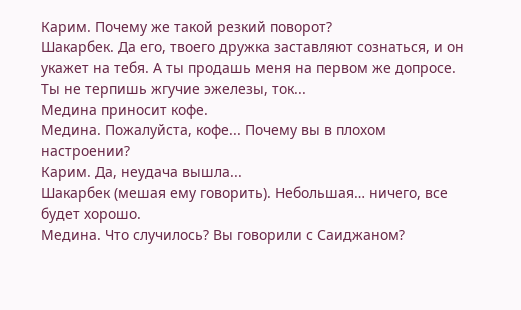Карим. Почему же такой резкий поворот?
Шакарбек. Да его, твоего дружка заставляют сознаться, и он укажет на тебя. А ты продашь меня на первом же допросе. Ты не терпишь жгучие эжелезы, ток...
Медина приносит кофе.
Медина. Пожалуйста, кофе... Почему вы в плохом настроении?
Карим. Да, неудача вышла...
Шакарбек (мешая ему говорить). Небольшая… ничего, все будет хорошо.
Медина. Что случилось? Вы говорили с Саиджаном?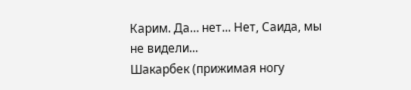Карим. Да… нет... Нет, Саида, мы не видели...
Шакарбек (прижимая ногу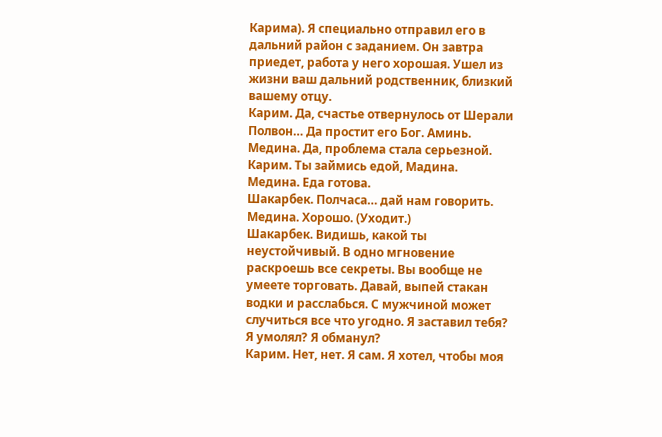Карима). Я специально отправил его в дальний район с заданием. Он завтра приедет, работа у него хорошая. Ушел из жизни ваш дальний родственник, близкий вашему отцу.
Карим. Да, счастье отвернулось от Шерали Полвон… Да простит его Бог. Аминь.
Медина. Да, проблема стала серьезной.
Карим. Ты займись едой, Мадина.
Медина. Еда готова.
Шакарбек. Полчаса… дай нам говорить.
Медина. Хорошо. (Уходит.)
Шакарбек. Видишь, какой ты неустойчивый. В одно мгновение раскроешь все секреты. Вы вообще не умеете торговать. Давай, выпей стакан водки и расслабься. С мужчиной может случиться все что угодно. Я заставил тебя? Я умолял? Я обманул?
Карим. Нет, нет. Я сам. Я хотел, чтобы моя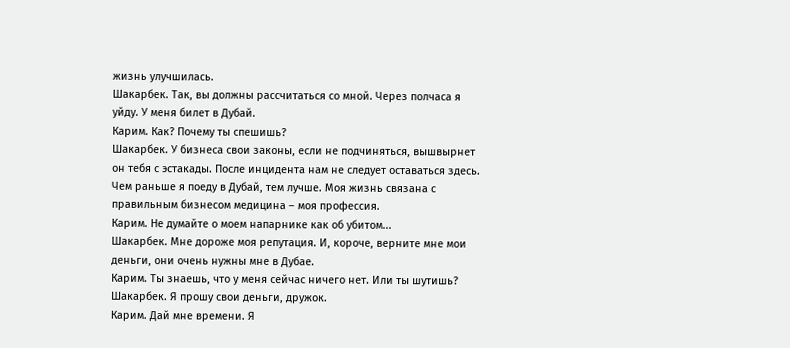жизнь улучшилась.
Шакарбек. Так, вы должны рассчитаться со мной. Через полчаса я уйду. У меня билет в Дубай.
Карим. Как? Почему ты спешишь?
Шакарбек. У бизнеса свои законы, если не подчиняться, вышвырнет он тебя с эстакады. После инцидента нам не следует оставаться здесь. Чем раньше я поеду в Дубай, тем лучше. Моя жизнь связана с правильным бизнесом медицина – моя профессия.
Карим. Не думайте о моем напарнике как об убитом...
Шакарбек. Мне дороже моя репутация. И, короче, верните мне мои деньги, они очень нужны мне в Дубае.
Карим. Ты знаешь, что у меня сейчас ничего нет. Или ты шутишь?
Шакарбек. Я прошу свои деньги, дружок.
Карим. Дай мне времени. Я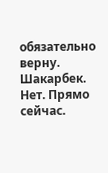обязательно верну.
Шакарбек. Нет. Прямо сейчас.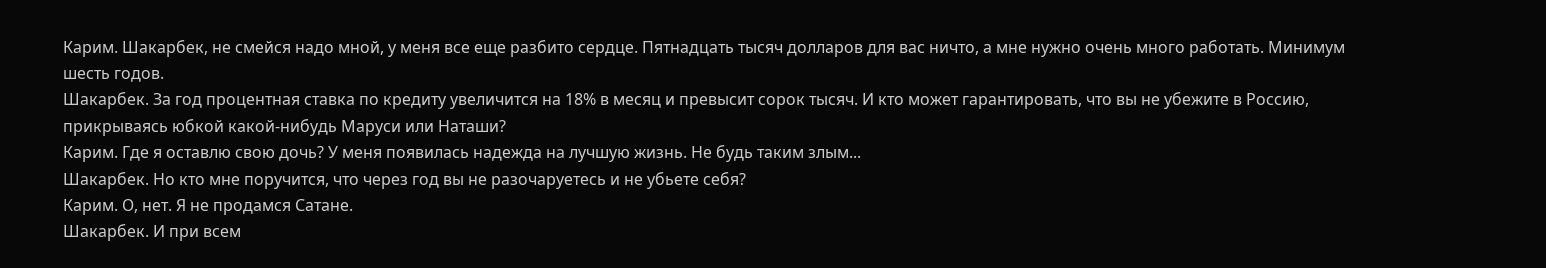Карим. Шакарбек, не смейся надо мной, у меня все еще разбито сердце. Пятнадцать тысяч долларов для вас ничто, а мне нужно очень много работать. Минимум шесть годов.
Шакарбек. За год процентная ставка по кредиту увеличится на 18% в месяц и превысит сорок тысяч. И кто может гарантировать, что вы не убежите в Россию, прикрываясь юбкой какой-нибудь Маруси или Наташи?
Карим. Где я оставлю свою дочь? У меня появилась надежда на лучшую жизнь. Не будь таким злым...
Шакарбек. Но кто мне поручится, что через год вы не разочаруетесь и не убьете себя?
Карим. О, нет. Я не продамся Сатане.
Шакарбек. И при всем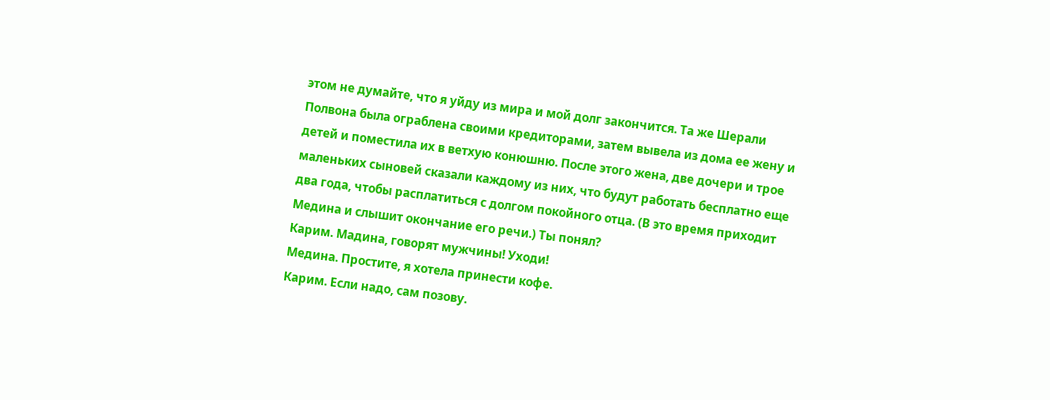этом не думайте, что я уйду из мира и мой долг закончится. Та же Шерали Полвона была ограблена своими кредиторами, затем вывела из дома ее жену и детей и поместила их в ветхую конюшню. После этого жена, две дочери и трое маленьких сыновей сказали каждому из них, что будут работать бесплатно еще два года, чтобы расплатиться с долгом покойного отца. (В это время приходит Медина и слышит окончание его речи.) Ты понял?
Карим. Мадина, говорят мужчины! Уходи!
Медина. Простите, я хотела принести кофе.
Карим. Если надо, сам позову.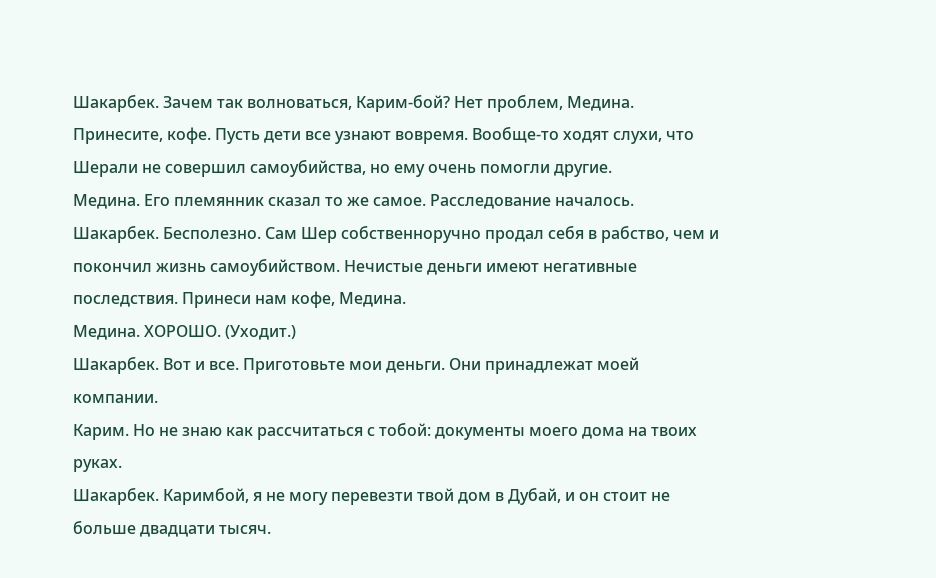Шакарбек. Зачем так волноваться, Карим-бой? Нет проблем, Медина. Принесите, кофе. Пусть дети все узнают вовремя. Вообще-то ходят слухи, что Шерали не совершил самоубийства, но ему очень помогли другие.
Медина. Его племянник сказал то же самое. Расследование началось.
Шакарбек. Бесполезно. Сам Шер собственноручно продал себя в рабство, чем и покончил жизнь самоубийством. Нечистые деньги имеют негативные последствия. Принеси нам кофе, Медина.
Медина. ХОРОШО. (Уходит.)
Шакарбек. Вот и все. Приготовьте мои деньги. Они принадлежат моей компании.
Карим. Но не знаю как рассчитаться с тобой: документы моего дома на твоих руках.
Шакарбек. Каримбой, я не могу перевезти твой дом в Дубай, и он стоит не больше двадцати тысяч.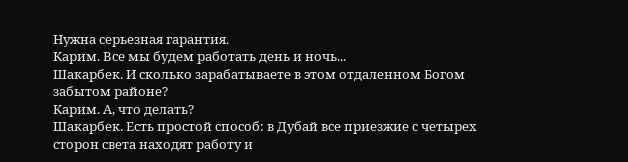Нужна серьезная гарантия.
Карим. Все мы будем работать день и ночь...
Шакарбек. И сколько зарабатываете в этом отдаленном Богом забытом районе?
Карим. А, что делать?
Шакарбек. Есть простой способ: в Дубай все приезжие с четырех сторон света находят работу и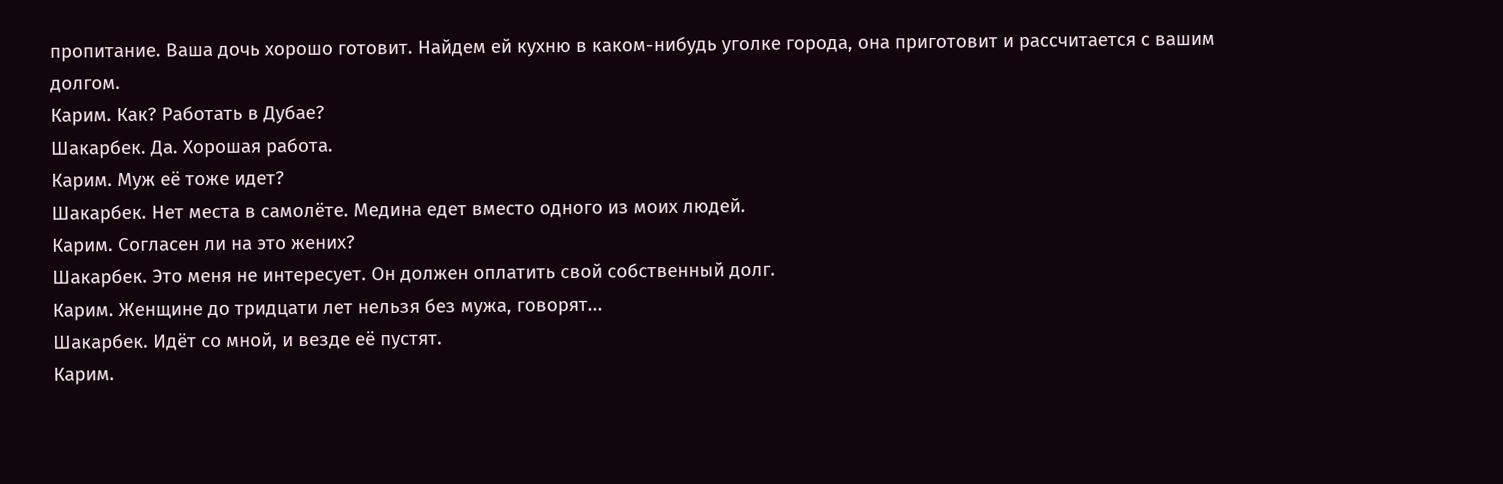пропитание. Ваша дочь хорошо готовит. Найдем ей кухню в каком-нибудь уголке города, она приготовит и рассчитается с вашим долгом.
Карим. Как? Работать в Дубае?
Шакарбек. Да. Хорошая работа.
Карим. Муж её тоже идет?
Шакарбек. Нет места в самолёте. Медина едет вместо одного из моих людей.
Карим. Согласен ли на это жених?
Шакарбек. Это меня не интересует. Он должен оплатить свой собственный долг.
Карим. Женщине до тридцати лет нельзя без мужа, говорят...
Шакарбек. Идёт со мной, и везде её пустят.
Карим.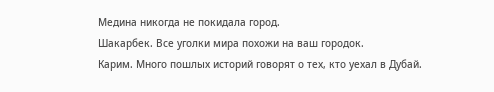Медина никогда не покидала город.
Шакарбек. Все уголки мира похожи на ваш городок.
Карим. Много пошлых историй говорят о тех, кто уехал в Дубай.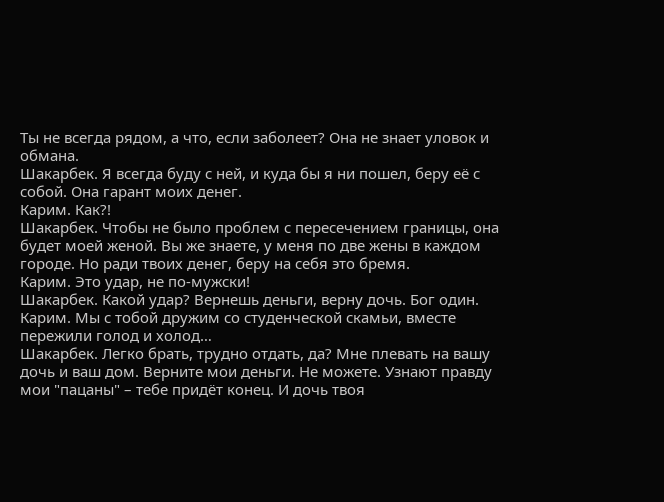Ты не всегда рядом, а что, если заболеет? Она не знает уловок и обмана.
Шакарбек. Я всегда буду с ней, и куда бы я ни пошел, беру её с собой. Она гарант моих денег.
Карим. Как?!
Шакарбек. Чтобы не было проблем с пересечением границы, она будет моей женой. Вы же знаете, у меня по две жены в каждом городе. Но ради твоих денег, беру на себя это бремя.
Карим. Это удар, не по-мужски!
Шакарбек. Какой удар? Вернешь деньги, верну дочь. Бог один.
Карим. Мы с тобой дружим со студенческой скамьи, вместе пережили голод и холод…
Шакарбек. Легко брать, трудно отдать, да? Мне плевать на вашу дочь и ваш дом. Верните мои деньги. Не можете. Узнают правду мои "пацаны" – тебе придёт конец. И дочь твоя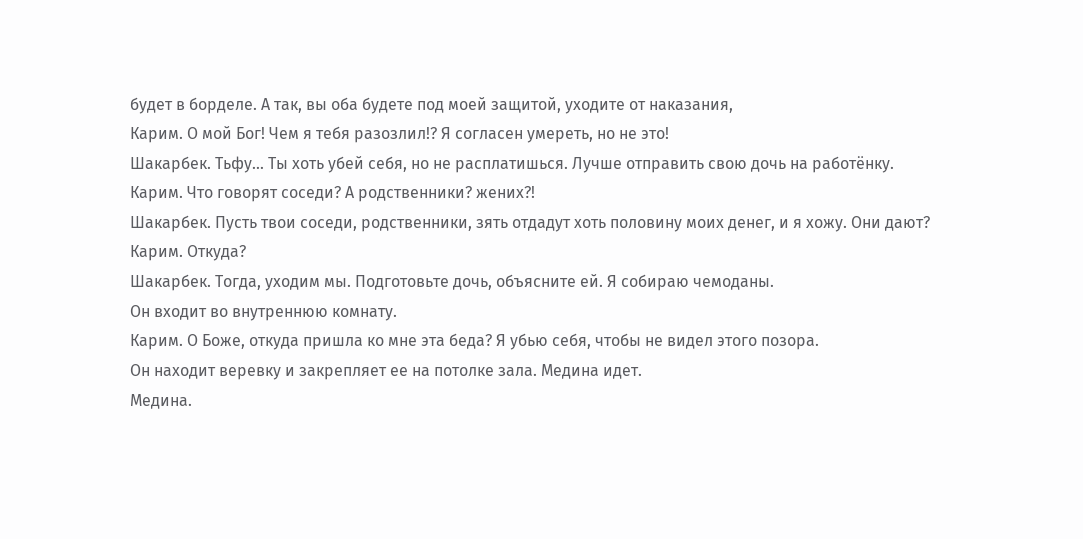будет в борделе. А так, вы оба будете под моей защитой, уходите от наказания,
Карим. О мой Бог! Чем я тебя разозлил!? Я согласен умереть, но не это!
Шакарбек. Тьфу... Ты хоть убей себя, но не расплатишься. Лучше отправить свою дочь на работёнку.
Карим. Что говорят соседи? А родственники? жених?!
Шакарбек. Пусть твои соседи, родственники, зять отдадут хоть половину моих денег, и я хожу. Они дают?
Карим. Откуда?
Шакарбек. Тогда, уходим мы. Подготовьте дочь, объясните ей. Я собираю чемоданы.
Он входит во внутреннюю комнату.
Карим. О Боже, откуда пришла ко мне эта беда? Я убью себя, чтобы не видел этого позора.
Он находит веревку и закрепляет ее на потолке зала. Медина идет.
Медина.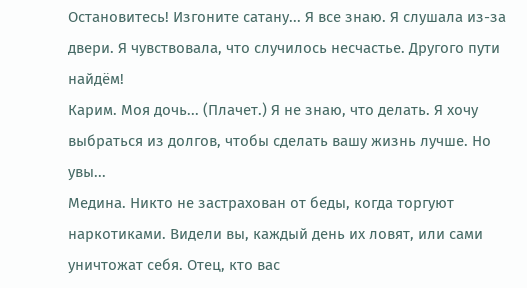Остановитесь! Изгоните сатану... Я все знаю. Я слушала из-за двери. Я чувствовала, что случилось несчастье. Другого пути найдём!
Карим. Моя дочь... (Плачет.) Я не знаю, что делать. Я хочу выбраться из долгов, чтобы сделать вашу жизнь лучше. Но увы...
Медина. Никто не застрахован от беды, когда торгуют наркотиками. Видели вы, каждый день их ловят, или сами уничтожат себя. Отец, кто вас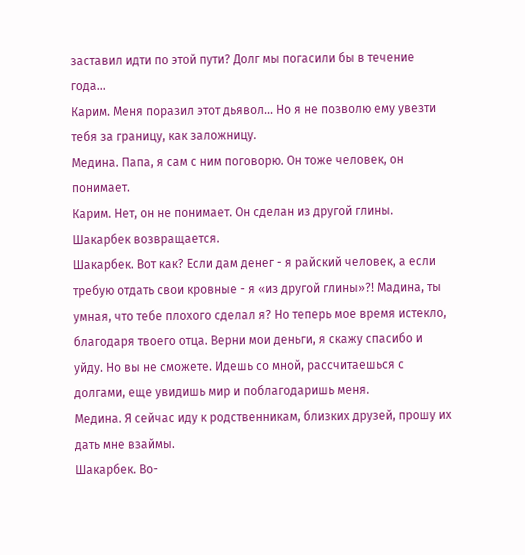заставил идти по этой пути? Долг мы погасили бы в течение года...
Карим. Меня поразил этот дьявол... Но я не позволю ему увезти тебя за границу, как заложницу.
Медина. Папа, я сам с ним поговорю. Он тоже человек, он понимает.
Карим. Нет, он не понимает. Он сделан из другой глины.
Шакарбек возвращается.
Шакарбек. Вот как? Если дам денег - я райский человек, а если требую отдать свои кровные - я «из другой глины»?! Мадина, ты умная, что тебе плохого сделал я? Но теперь мое время истекло, благодаря твоего отца. Верни мои деньги, я скажу спасибо и уйду. Но вы не сможете. Идешь со мной, рассчитаешься с долгами, еще увидишь мир и поблагодаришь меня.
Медина. Я сейчас иду к родственникам, близких друзей, прошу их дать мне взаймы.
Шакарбек. Во-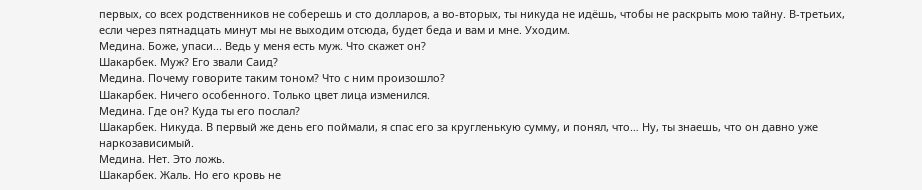первых, со всех родственников не соберешь и сто долларов, а во-вторых, ты никуда не идёшь, чтобы не раскрыть мою тайну. В-третьих, если через пятнадцать минут мы не выходим отсюда, будет беда и вам и мне. Уходим.
Медина. Боже, упаси... Ведь у меня есть муж. Что скажет он?
Шакарбек. Муж? Его звали Саид?
Медина. Почему говорите таким тоном? Что с ним произошло?
Шакарбек. Ничего особенного. Только цвет лица изменился.
Медина. Где он? Куда ты его послал?
Шакарбек. Никуда. В первый же день его поймали, я спас его за кругленькую сумму, и понял, что… Ну, ты знаешь, что он давно уже наркозависимый.
Медина. Нет. Это ложь.
Шакарбек. Жаль. Но его кровь не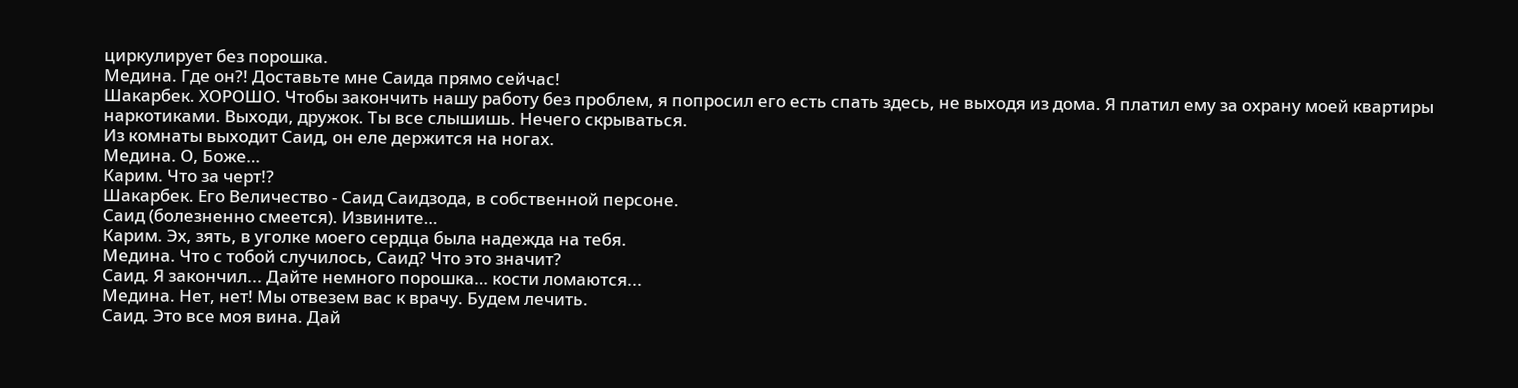циркулирует без порошка.
Медина. Где он?! Доставьте мне Саида прямо сейчас!
Шакарбек. ХОРОШО. Чтобы закончить нашу работу без проблем, я попросил его есть спать здесь, не выходя из дома. Я платил ему за охрану моей квартиры наркотиками. Выходи, дружок. Ты все слышишь. Нечего скрываться.
Из комнаты выходит Саид, он еле держится на ногах.
Медина. О, Боже…
Карим. Что за черт!?
Шакарбек. Его Величество - Саид Саидзода, в собственной персоне.
Саид (болезненно смеется). Извините…
Карим. Эх, зять, в уголке моего сердца была надежда на тебя.
Медина. Что с тобой случилось, Саид? Что это значит?
Саид. Я закончил... Дайте немного порошка… кости ломаются...
Медина. Нет, нет! Мы отвезем вас к врачу. Будем лечить.
Саид. Это все моя вина. Дай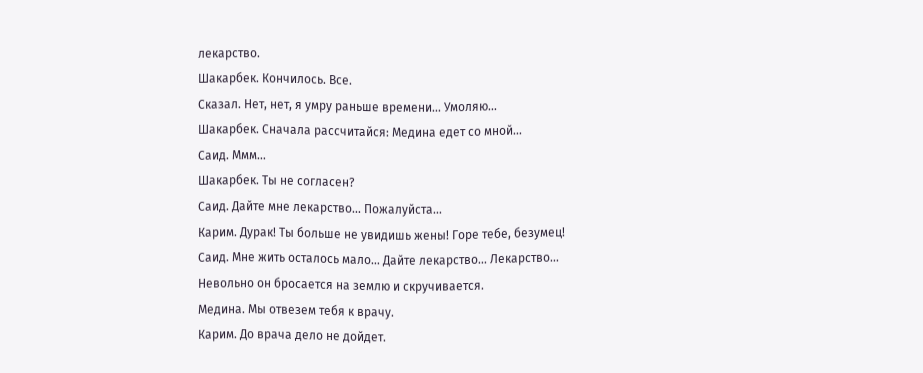лекарство.
Шакарбек. Кончилось. Все.
Сказал. Нет, нет, я умру раньше времени... Умоляю...
Шакарбек. Сначала рассчитайся: Медина едет со мной...
Саид. Ммм…
Шакарбек. Ты не согласен?
Саид. Дайте мне лекарство... Пожалуйста...
Карим. Дурак! Ты больше не увидишь жены! Горе тебе, безумец!
Саид. Мне жить осталось мало… Дайте лекарство... Лекарство...
Невольно он бросается на землю и скручивается.
Медина. Мы отвезем тебя к врачу.
Карим. До врача дело не дойдет.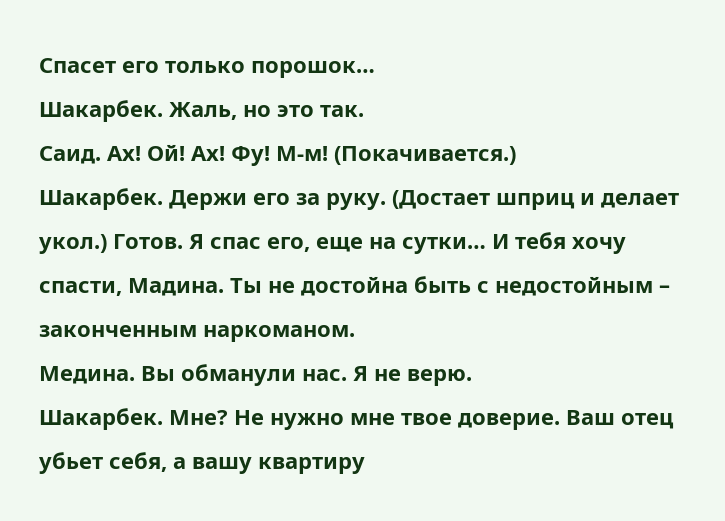Спасет его только порошок…
Шакарбек. Жаль, но это так.
Саид. Ах! Ой! Ах! Фу! М-м! (Покачивается.)
Шакарбек. Держи его за руку. (Достает шприц и делает укол.) Готов. Я спас его, еще на сутки… И тебя хочу спасти, Мадина. Ты не достойна быть с недостойным – законченным наркоманом.
Медина. Вы обманули нас. Я не верю.
Шакарбек. Мне? Не нужно мне твое доверие. Ваш отец убьет себя, а вашу квартиру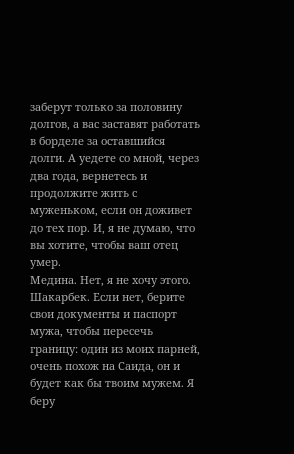заберут только за половину долгов, а вас заставят работать в борделе за оставшийся долги. А уедете со мной, через два года, вернетесь и продолжите жить с муженьком, если он доживет до тех пор. И, я не думаю, что вы хотите, чтобы ваш отец умер.
Медина. Нет, я не хочу этого.
Шакарбек. Если нет, берите свои документы и паспорт мужа, чтобы пересечь границу: один из моих парней, очень похож на Саида, он и будет как бы твоим мужем. Я беру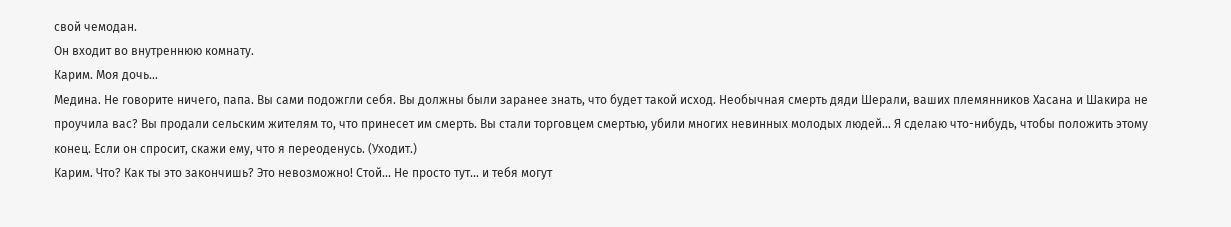свой чемодан.
Он входит во внутреннюю комнату.
Карим. Моя дочь...
Медина. Не говорите ничего, папа. Вы сами подожгли себя. Вы должны были заранее знать, что будет такой исход. Необычная смерть дяди Шерали, ваших племянников Хасана и Шакира не проучила вас? Вы продали сельским жителям то, что принесет им смерть. Вы стали торговцем смертью, убили многих невинных молодых людей… Я сделаю что-нибудь, чтобы положить этому конец. Если он спросит, скажи ему, что я переоденусь. (Уходит.)
Карим. Что? Как ты это закончишь? Это невозможно! Стой... Не просто тут… и тебя могут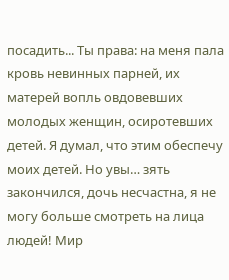посадить... Ты права: на меня пала кровь невинных парней, их матерей вопль овдовевших молодых женщин, осиротевших детей. Я думал, что этим обеспечу моих детей. Но увы… зять закончился, дочь несчастна, я не могу больше смотреть на лица людей! Мир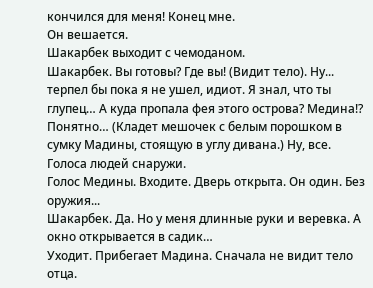кончился для меня! Конец мне.
Он вешается.
Шакарбек выходит с чемоданом.
Шакарбек. Вы готовы? Где вы! (Видит тело). Ну... терпел бы пока я не ушел, идиот. Я знал, что ты глупец… А куда пропала фея этого острова? Медина!? Понятно… (Кладет мешочек с белым порошком в сумку Мадины, стоящую в углу дивана.) Ну, все.
Голоса людей снаружи.
Голос Медины. Входите. Дверь открыта. Он один. Без оружия...
Шакарбек. Да. Но у меня длинные руки и веревка. А окно открывается в садик…
Уходит. Прибегает Мадина. Сначала не видит тело отца.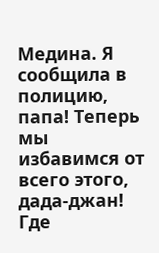Медина. Я сообщила в полицию, папа! Теперь мы избавимся от всего этого, дада-джан! Где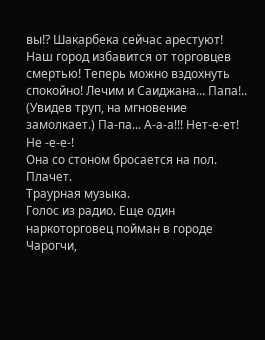вы!? Шакарбека сейчас арестуют! Наш город избавится от торговцев смертью! Теперь можно вздохнуть спокойно! Лечим и Саиджана... Папа!.. (Увидев труп, на мгновение замолкает.) Па-па... А-а-а!!! Нет-е-ет! Не -е-е-!
Она со стоном бросается на пол. Плачет.
Траурная музыка.
Голос из радио. Еще один наркоторговец пойман в городе Чарогчи,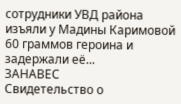сотрудники УВД района изъяли у Мадины Каримовой 60 граммов героина и задержали её...
ЗАНАВЕС
Свидетельство о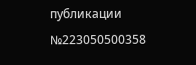публикации №223050500358